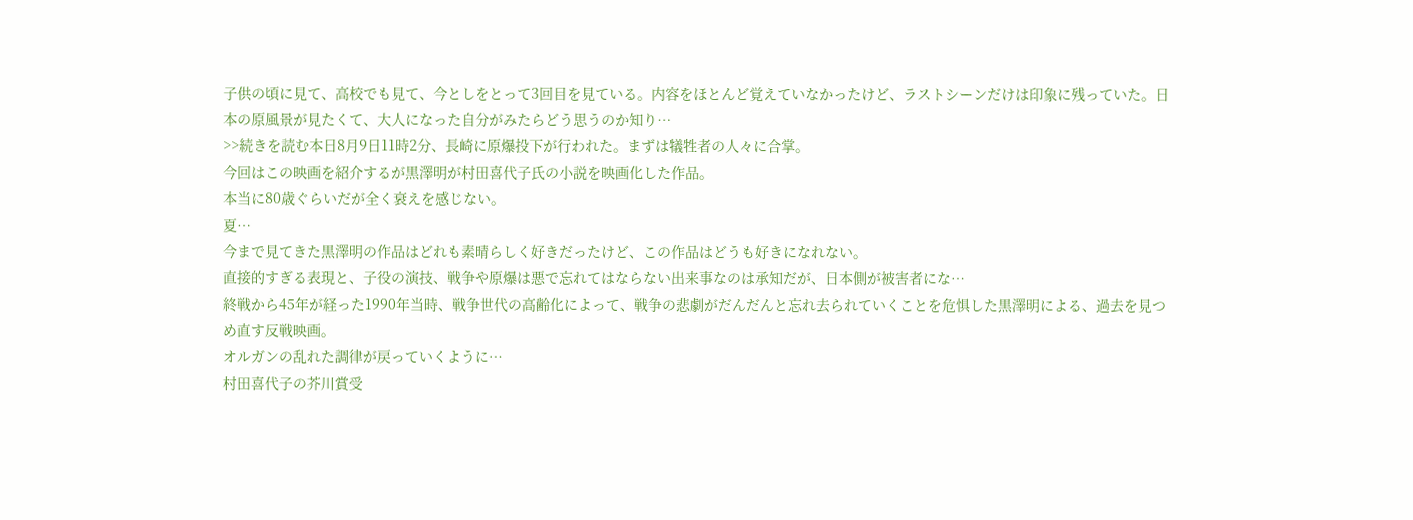子供の頃に見て、高校でも見て、今としをとって3回目を見ている。内容をほとんど覚えていなかったけど、ラストシーンだけは印象に残っていた。日本の原風景が見たくて、大人になった自分がみたらどう思うのか知り…
>>続きを読む本日8月9日11時2分、長崎に原爆投下が行われた。まずは犠牲者の人々に合掌。
今回はこの映画を紹介するが黒澤明が村田喜代子氏の小説を映画化した作品。
本当に80歳ぐらいだが全く衰えを感じない。
夏…
今まで見てきた黒澤明の作品はどれも素晴らしく好きだったけど、この作品はどうも好きになれない。
直接的すぎる表現と、子役の演技、戦争や原爆は悪で忘れてはならない出来事なのは承知だが、日本側が被害者にな…
終戦から45年が経った1990年当時、戦争世代の高齢化によって、戦争の悲劇がだんだんと忘れ去られていくことを危惧した黒澤明による、過去を見つめ直す反戦映画。
オルガンの乱れた調律が戻っていくように…
村田喜代子の芥川賞受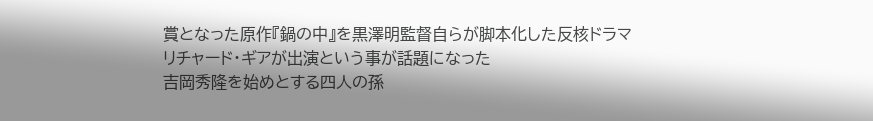賞となった原作『鍋の中』を黒澤明監督自らが脚本化した反核ドラマ
リチャード・ギアが出演という事が話題になった
吉岡秀隆を始めとする四人の孫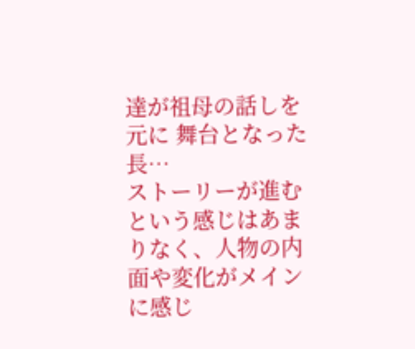達が祖母の話しを元に 舞台となった長…
ストーリーが進むという感じはあまりなく、人物の内面や変化がメインに感じ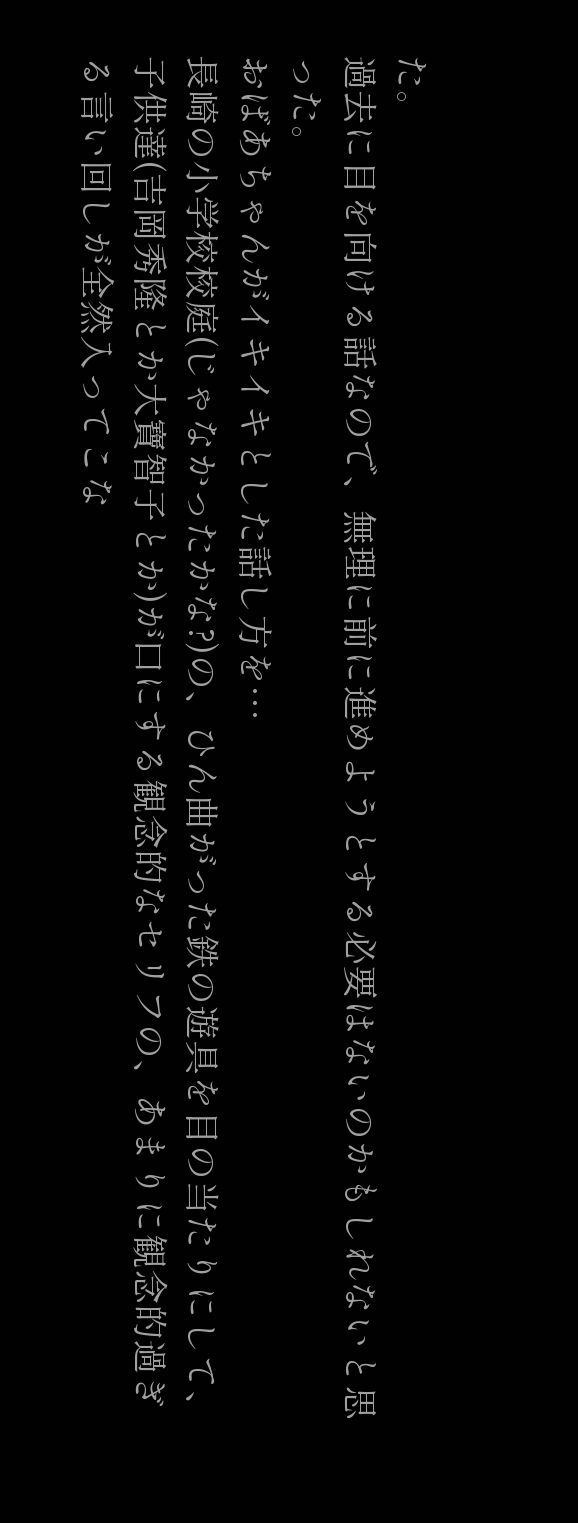た。
過去に目を向ける話なので、無理に前に進めようとする必要はないのかもしれないと思った。
おばあちゃんがイキイキとした話し方を…
長崎の小学校校庭(じゃなかったかな?)の、ひん曲がった鉄の遊具を目の当たりにして、子供達(吉岡秀隆とか大寶智子とか)が口にする観念的なセリフの、あまりに観念的過ぎる言い回しが全然入ってこな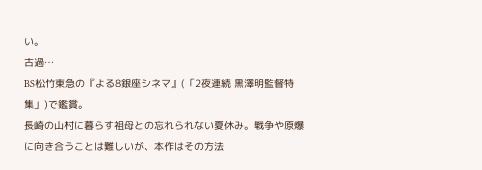い。
古過…
BS松竹東急の『よる8銀座シネマ』(「2夜連続 黒澤明監督特集」)で鑑賞。
長崎の山村に暮らす祖母との忘れられない夏休み。戦争や原爆に向き合うことは難しいが、本作はその方法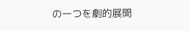の一つを劇的展開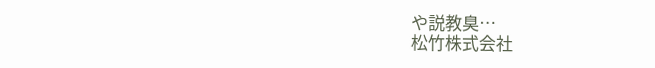や説教臭…
松竹株式会社